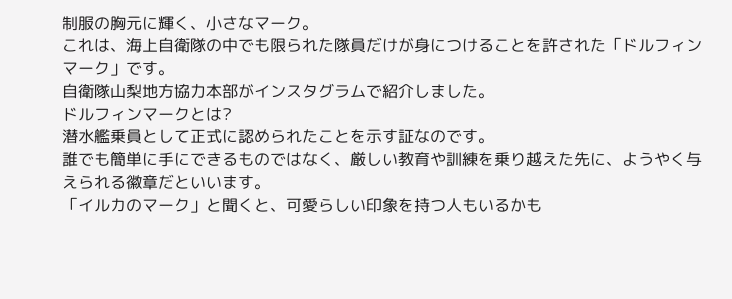制服の胸元に輝く、小さなマーク。
これは、海上自衛隊の中でも限られた隊員だけが身につけることを許された「ドルフィンマーク」です。
自衛隊山梨地方協力本部がインスタグラムで紹介しました。
ドルフィンマークとは?
潜水艦乗員として正式に認められたことを示す証なのです。
誰でも簡単に手にできるものではなく、厳しい教育や訓練を乗り越えた先に、ようやく与えられる徽章だといいます。
「イルカのマーク」と聞くと、可愛らしい印象を持つ人もいるかも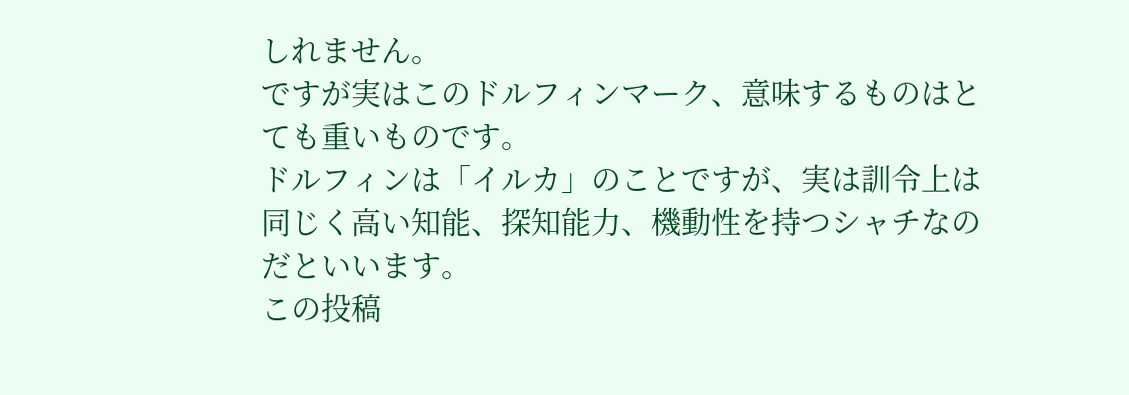しれません。
ですが実はこのドルフィンマーク、意味するものはとても重いものです。
ドルフィンは「イルカ」のことですが、実は訓令上は同じく高い知能、探知能力、機動性を持つシャチなのだといいます。
この投稿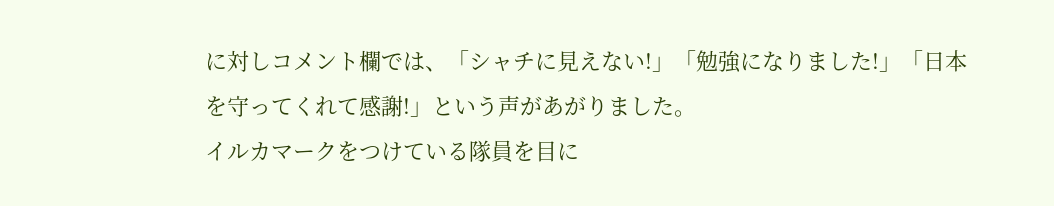に対しコメント欄では、「シャチに見えない!」「勉強になりました!」「日本を守ってくれて感謝!」という声があがりました。
イルカマークをつけている隊員を目に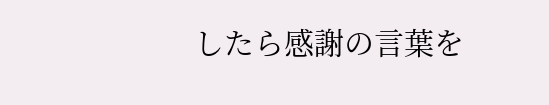したら感謝の言葉を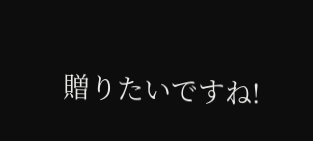贈りたいですね!